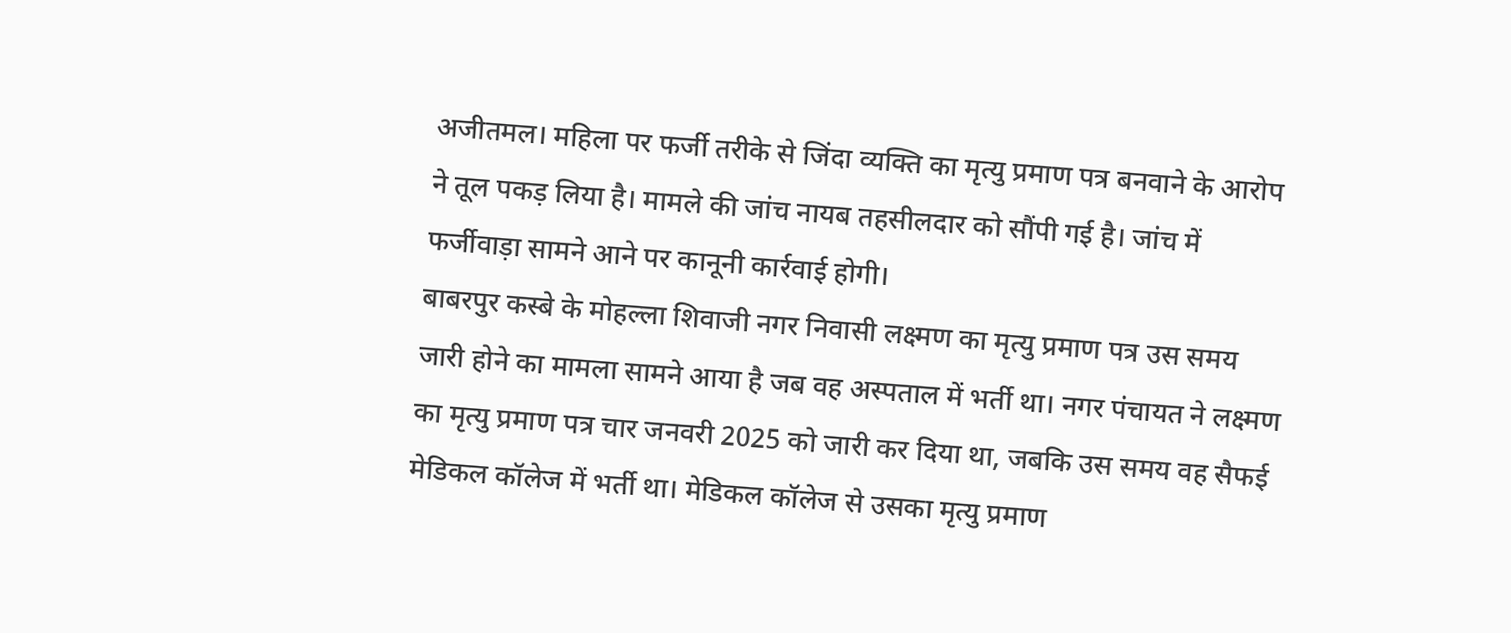अजीतमल। महिला पर फर्जी तरीके से जिंदा व्यक्ति का मृत्यु प्रमाण पत्र बनवाने के आरोप ने तूल पकड़ लिया है। मामले की जांच नायब तहसीलदार को सौंपी गई है। जांच में फर्जीवाड़ा सामने आने पर कानूनी कार्रवाई होगी।
बाबरपुर कस्बे के मोहल्ला शिवाजी नगर निवासी लक्ष्मण का मृत्यु प्रमाण पत्र उस समय जारी होने का मामला सामने आया है जब वह अस्पताल में भर्ती था। नगर पंचायत ने लक्ष्मण का मृत्यु प्रमाण पत्र चार जनवरी 2025 को जारी कर दिया था, जबकि उस समय वह सैफई मेडिकल कॉलेज में भर्ती था। मेडिकल कॉलेज से उसका मृत्यु प्रमाण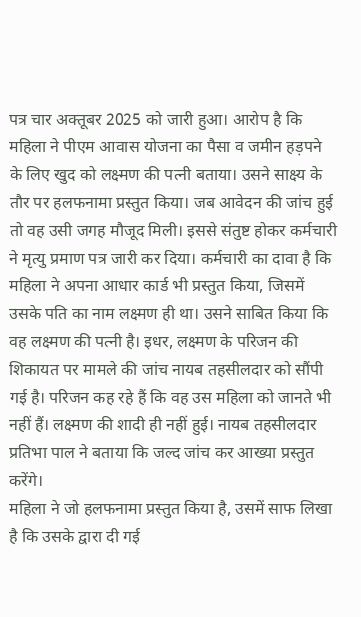पत्र चार अक्तूबर 2025 को जारी हुआ। आरोप है कि महिला ने पीएम आवास योजना का पैसा व जमीन हड़पने के लिए खुद को लक्ष्मण की पत्नी बताया। उसने साक्ष्य के तौर पर हलफनामा प्रस्तुत किया। जब आवेदन की जांच हुई तो वह उसी जगह मौजूद मिली। इससे संतुष्ट होकर कर्मचारी ने मृत्यु प्रमाण पत्र जारी कर दिया। कर्मचारी का दावा है कि महिला ने अपना आधार कार्ड भी प्रस्तुत किया, जिसमें उसके पति का नाम लक्ष्मण ही था। उसने साबित किया कि वह लक्ष्मण की पत्नी है। इधर, लक्ष्मण के परिजन की शिकायत पर मामले की जांच नायब तहसीलदार को सौंपी गई है। परिजन कह रहे हैं कि वह उस महिला को जानते भी नहीं हैं। लक्ष्मण की शादी ही नहीं हुई। नायब तहसीलदार प्रतिभा पाल ने बताया कि जल्द जांच कर आख्या प्रस्तुत करेंगे।
महिला ने जो हलफनामा प्रस्तुत किया है, उसमें साफ लिखा है कि उसके द्वारा दी गई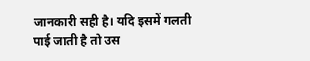जानकारी सही है। यदि इसमें गलती पाई जाती है तो उस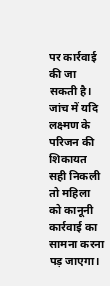पर कार्रवाई की जा सकती है। जांच में यदि लक्ष्मण के परिजन की शिकायत सही निकली तो महिला को कानूनी कार्रवाई का सामना करना पड़ जाएगा।